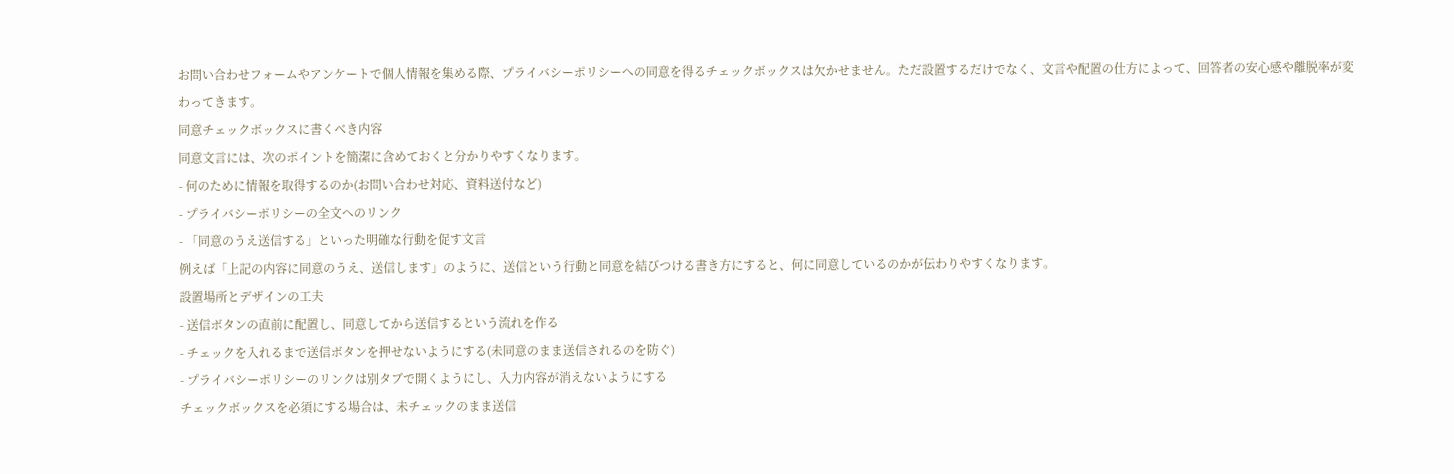お問い合わせフォームやアンケートで個人情報を集める際、プライバシーポリシーへの同意を得るチェックボックスは欠かせません。ただ設置するだけでなく、文言や配置の仕方によって、回答者の安心感や離脱率が変わってきます。
同意チェックボックスに書くべき内容
同意文言には、次のポイントを簡潔に含めておくと分かりやすくなります。
- 何のために情報を取得するのか(お問い合わせ対応、資料送付など)
- プライバシーポリシーの全文へのリンク
- 「同意のうえ送信する」といった明確な行動を促す文言
例えば「上記の内容に同意のうえ、送信します」のように、送信という行動と同意を結びつける書き方にすると、何に同意しているのかが伝わりやすくなります。
設置場所とデザインの工夫
- 送信ボタンの直前に配置し、同意してから送信するという流れを作る
- チェックを入れるまで送信ボタンを押せないようにする(未同意のまま送信されるのを防ぐ)
- プライバシーポリシーのリンクは別タブで開くようにし、入力内容が消えないようにする
チェックボックスを必須にする場合は、未チェックのまま送信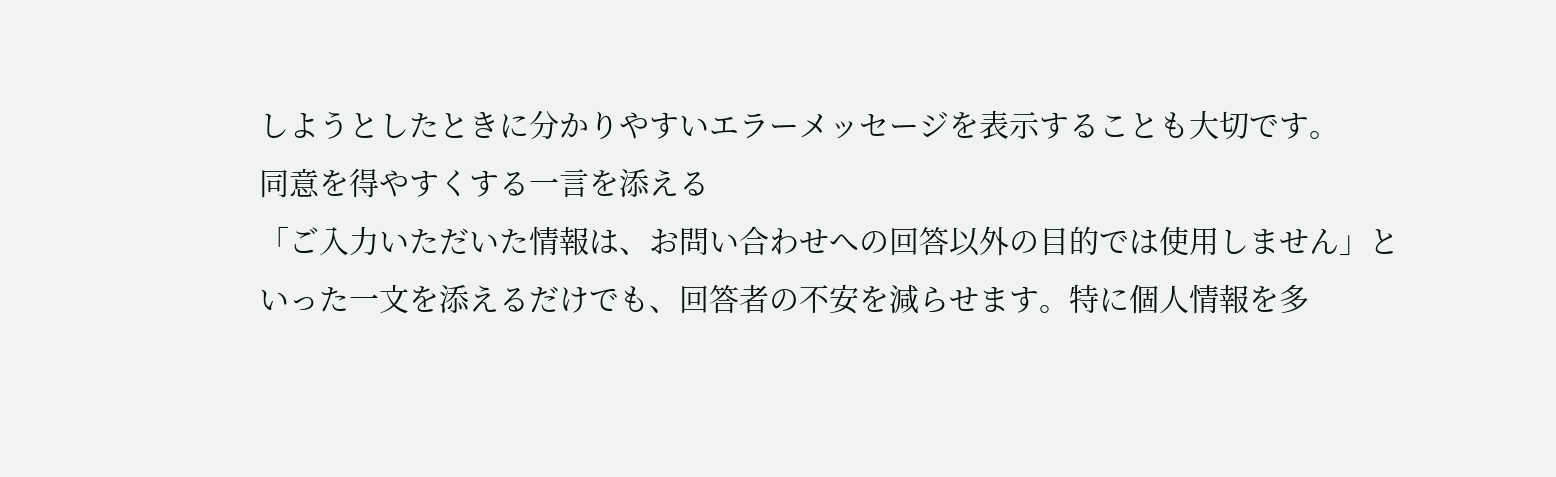しようとしたときに分かりやすいエラーメッセージを表示することも大切です。
同意を得やすくする一言を添える
「ご入力いただいた情報は、お問い合わせへの回答以外の目的では使用しません」といった一文を添えるだけでも、回答者の不安を減らせます。特に個人情報を多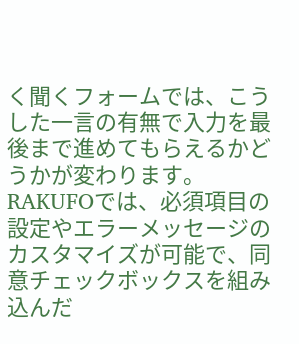く聞くフォームでは、こうした一言の有無で入力を最後まで進めてもらえるかどうかが変わります。
RAKUFOでは、必須項目の設定やエラーメッセージのカスタマイズが可能で、同意チェックボックスを組み込んだ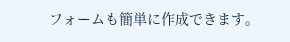フォームも簡単に作成できます。